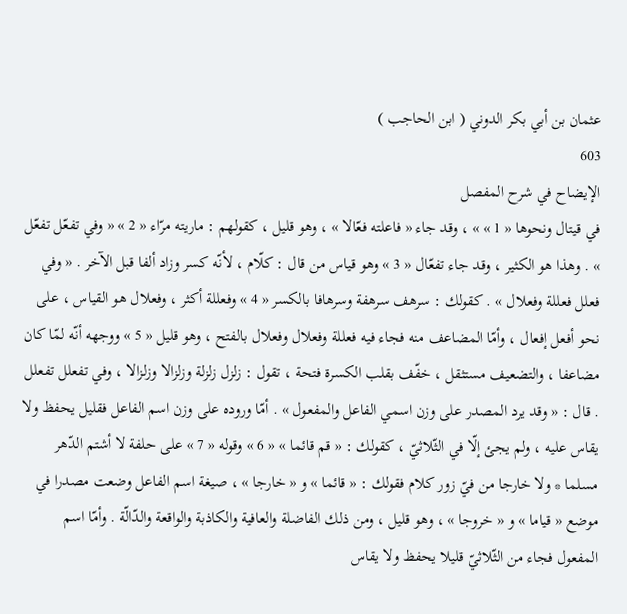عثمان بن أبي بكر الدوني ( ابن الحاجب )
603
الإيضاح في شرح المفصل
في قيتال ونحوها « 1 » » ، وقد جاء « فاعلته فعّالا » ، وهو قليل ، كقولهم : ماريته مرّاء « 2 » « وفي تفعّل تفعّل » . وهذا هو الكثير ، وقد جاء تفعّال « 3 » وهو قياس من قال : كلّام ، لأنّه كسر وزاد ألفا قبل الآخر . « وفي فعلل فعللة وفعلال » . كقولك : سرهف سرهفة وسرهافا بالكسر « 4 » وفعللة أكثر ، وفعلال هو القياس ، على نحو أفعل إفعال ، وأمّا المضاعف منه فجاء فيه فعللة وفعلال وفعلال بالفتح ، وهو قليل « 5 » ووجهه أنّه لمّا كان مضاعفا ، والتضعيف مستثقل ، خفّف بقلب الكسرة فتحة ، تقول : زلزل زلزلة وزلزالا وزلزالا ، وفي تفعلل تفعلل . قال : « وقد يرد المصدر على وزن اسمي الفاعل والمفعول » . أمّا وروده على وزن اسم الفاعل فقليل يحفظ ولا يقاس عليه ، ولم يجئ إلّا في الثّلاثيّ ، كقولك : « قم قائما » « 6 » وقوله « 7 » على حلفة لا أشتم الدّهر مسلما * ولا خارجا من فيّ زور كلام فقولك : « قائما » و « خارجا » ، صيغة اسم الفاعل وضعت مصدرا في موضع « قياما » و « خروجا » ، وهو قليل ، ومن ذلك الفاضلة والعافية والكاذبة والواقعة والدّالّة . وأمّا اسم المفعول فجاء من الثّلاثيّ قليلا يحفظ ولا يقاس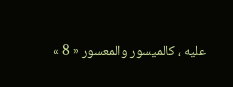عليه ، كالميسور والمعسور « 8 »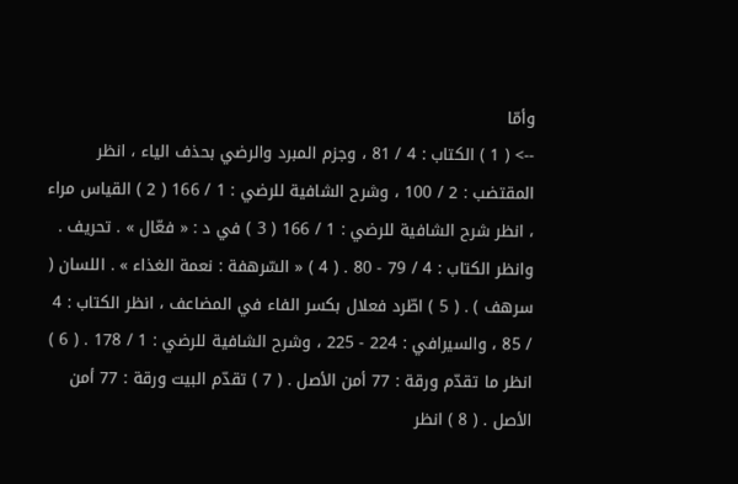وأمّا
--> ( 1 ) الكتاب : 4 / 81 ، وجزم المبرد والرضي بحذف الياء ، انظر المقتضب : 2 / 100 ، وشرح الشافية للرضي : 1 / 166 ( 2 ) القياس مراء ، انظر شرح الشافية للرضي : 1 / 166 ( 3 ) في د : « فعّال » . تحريف . وانظر الكتاب : 4 / 79 - 80 . ( 4 ) « السّرهفة : نعمة الغذاء » . اللسان ( سرهف ) . ( 5 ) اطّرد فعلال بكسر الفاء في المضاعف ، انظر الكتاب : 4 / 85 ، والسيرافي : 224 - 225 ، وشرح الشافية للرضي : 1 / 178 . ( 6 ) انظر ما تقدّم ورقة : 77 أمن الأصل . ( 7 ) تقدّم البيت ورقة : 77 أمن الأصل . ( 8 ) انظر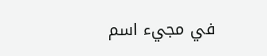في مجيء اسم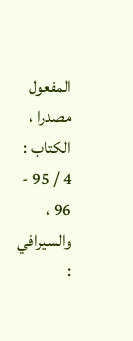المفعول مصدرا ، الكتاب : 4 / 95 - 96 ، والسيرافي :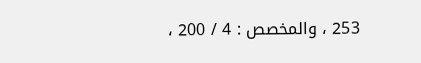253 ، والمخصص : 4 / 200 ،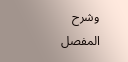وشرح المفصل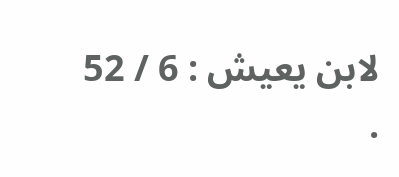لابن يعيش : 6 / 52 .